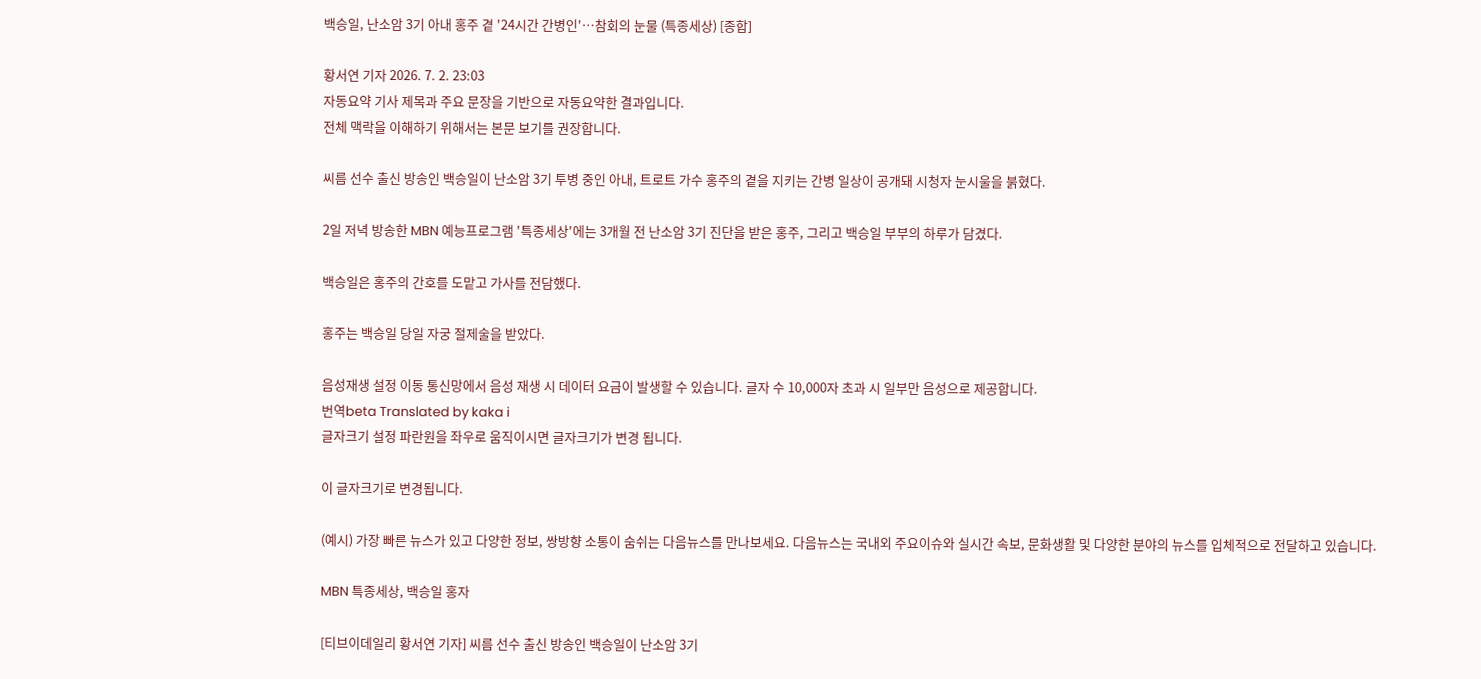백승일, 난소암 3기 아내 홍주 곁 '24시간 간병인'…참회의 눈물 (특종세상) [종합]

황서연 기자 2026. 7. 2. 23:03
자동요약 기사 제목과 주요 문장을 기반으로 자동요약한 결과입니다.
전체 맥락을 이해하기 위해서는 본문 보기를 권장합니다.

씨름 선수 출신 방송인 백승일이 난소암 3기 투병 중인 아내, 트로트 가수 홍주의 곁을 지키는 간병 일상이 공개돼 시청자 눈시울을 붉혔다.

2일 저녁 방송한 MBN 예능프로그램 '특종세상'에는 3개월 전 난소암 3기 진단을 받은 홍주, 그리고 백승일 부부의 하루가 담겼다.

백승일은 홍주의 간호를 도맡고 가사를 전담했다.

홍주는 백승일 당일 자궁 절제술을 받았다.

음성재생 설정 이동 통신망에서 음성 재생 시 데이터 요금이 발생할 수 있습니다. 글자 수 10,000자 초과 시 일부만 음성으로 제공합니다.
번역beta Translated by kaka i
글자크기 설정 파란원을 좌우로 움직이시면 글자크기가 변경 됩니다.

이 글자크기로 변경됩니다.

(예시) 가장 빠른 뉴스가 있고 다양한 정보, 쌍방향 소통이 숨쉬는 다음뉴스를 만나보세요. 다음뉴스는 국내외 주요이슈와 실시간 속보, 문화생활 및 다양한 분야의 뉴스를 입체적으로 전달하고 있습니다.

MBN 특종세상, 백승일 홍자

[티브이데일리 황서연 기자] 씨름 선수 출신 방송인 백승일이 난소암 3기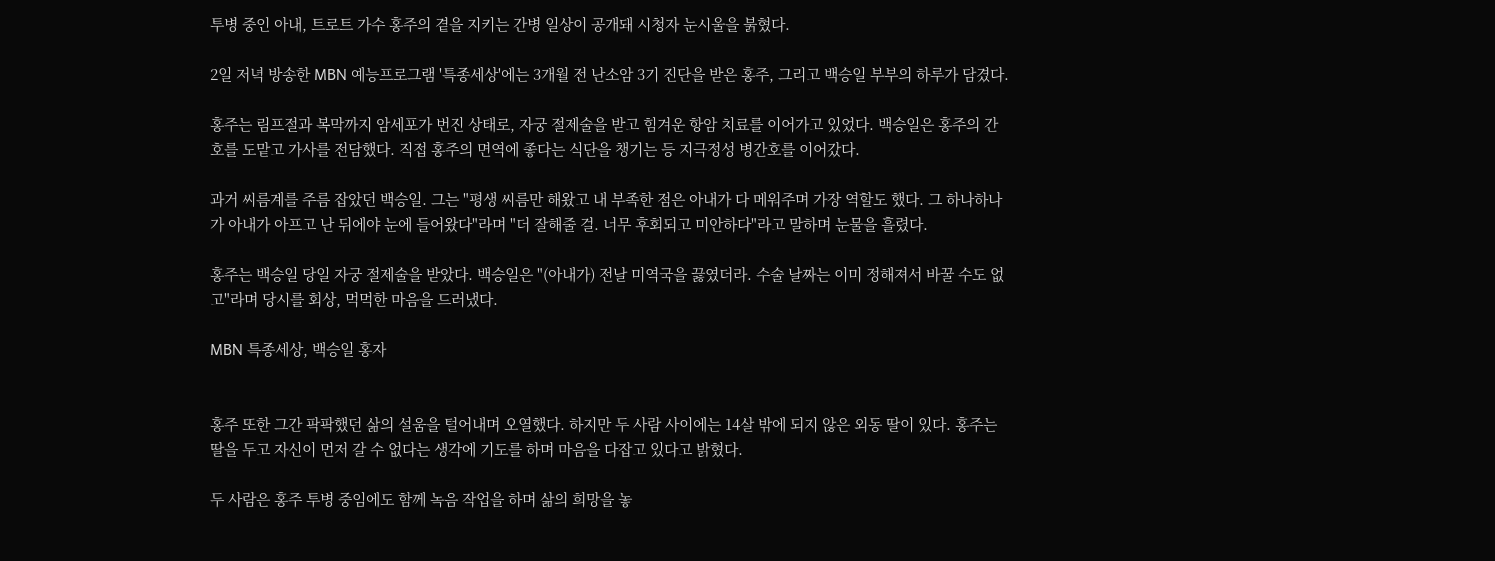투병 중인 아내, 트로트 가수 홍주의 곁을 지키는 간병 일상이 공개돼 시청자 눈시울을 붉혔다.

2일 저녁 방송한 MBN 예능프로그램 '특종세상'에는 3개월 전 난소암 3기 진단을 받은 홍주, 그리고 백승일 부부의 하루가 담겼다.

홍주는 림프절과 복막까지 암세포가 번진 상태로, 자궁 절제술을 받고 힘겨운 항암 치료를 이어가고 있었다. 백승일은 홍주의 간호를 도맡고 가사를 전담했다. 직접 홍주의 면역에 좋다는 식단을 챙기는 등 지극정성 병간호를 이어갔다.

과거 씨름계를 주름 잡았던 백승일. 그는 "평생 씨름만 해왔고 내 부족한 점은 아내가 다 메워주며 가장 역할도 했다. 그 하나하나가 아내가 아프고 난 뒤에야 눈에 들어왔다"라며 "더 잘해줄 걸. 너무 후회되고 미안하다"라고 말하며 눈물을 흘렸다.

홍주는 백승일 당일 자궁 절제술을 받았다. 백승일은 "(아내가) 전날 미역국을 끓였더라. 수술 날짜는 이미 정해져서 바꿀 수도 없고"라며 당시를 회상, 먹먹한 마음을 드러냈다.

MBN 특종세상, 백승일 홍자


홍주 또한 그간 팍팍했던 삶의 설움을 털어내며 오열했다. 하지만 두 사람 사이에는 14살 밖에 되지 않은 외동 딸이 있다. 홍주는 딸을 두고 자신이 먼저 갈 수 없다는 생각에 기도를 하며 마음을 다잡고 있다고 밝혔다.

두 사람은 홍주 투병 중임에도 함께 녹음 작업을 하며 삶의 희망을 놓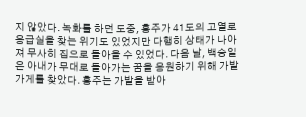지 않았다. 녹화를 하던 도중, 홍주가 41도의 고열로 응급실을 찾는 위기도 있었지만 다행히 상태가 나아져 무사히 집으로 돌아올 수 있었다. 다음 날, 백승일은 아내가 무대로 돌아가는 꿈을 응원하기 위해 가발 가게를 찾았다. 홍주는 가발을 받아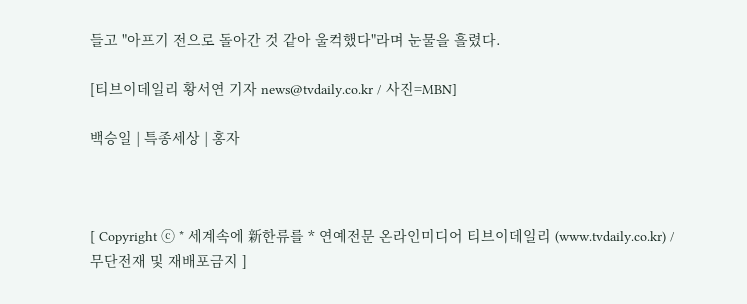들고 "아프기 전으로 돌아간 것 같아 울컥했다"라며 눈물을 흘렸다.

[티브이데일리 황서연 기자 news@tvdaily.co.kr / 사진=MBN]

백승일 | 특종세상 | 홍자



[ Copyright ⓒ * 세계속에 新한류를 * 연예전문 온라인미디어 티브이데일리 (www.tvdaily.co.kr) / 무단전재 및 재배포금지 ]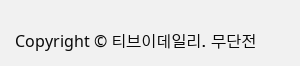Copyright © 티브이데일리. 무단전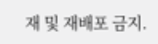재 및 재배포 금지.